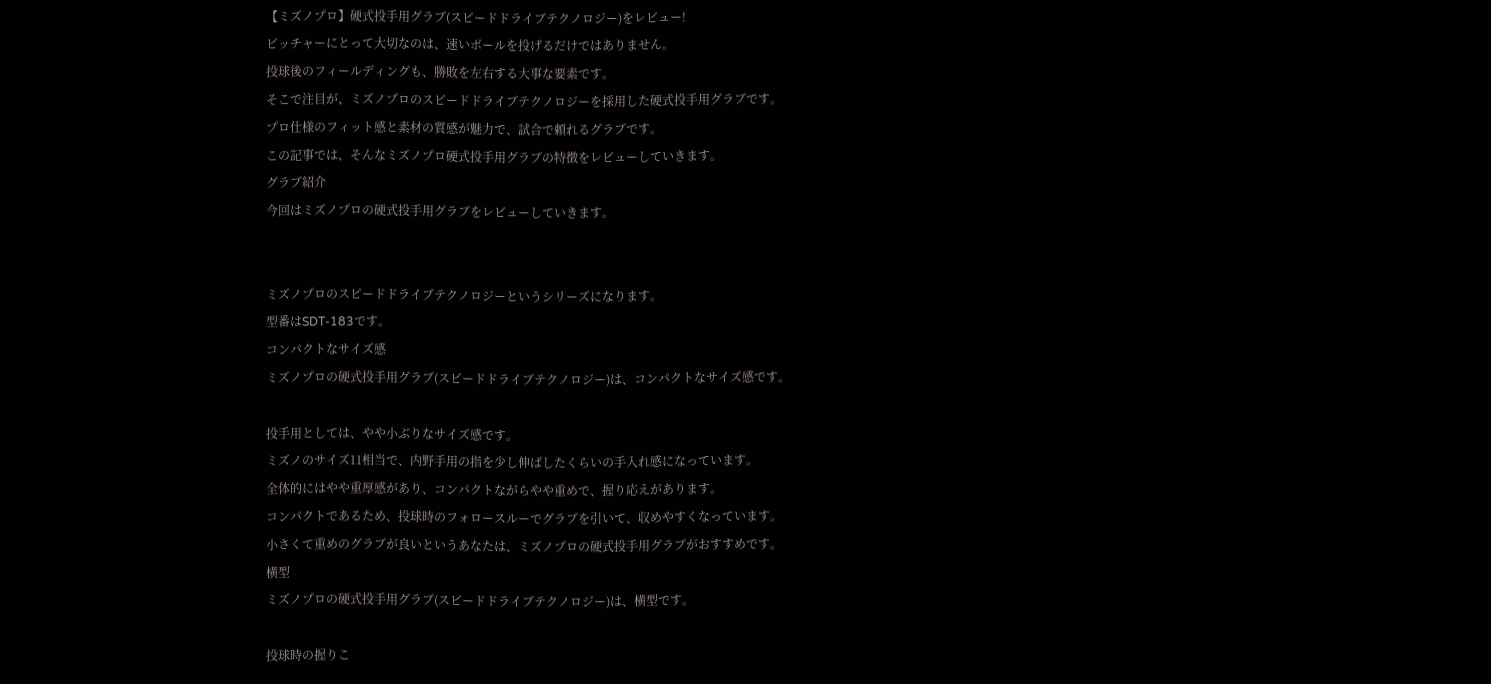【ミズノプロ】硬式投手用グラブ(スピードドライブテクノロジー)をレビュー!
ピッチャーにとって大切なのは、速いボールを投げるだけではありません。
投球後のフィールディングも、勝敗を左右する大事な要素です。
そこで注目が、ミズノプロのスピードドライブテクノロジーを採用した硬式投手用グラブです。
プロ仕様のフィット感と素材の質感が魅力で、試合で頼れるグラブです。
この記事では、そんなミズノプロ硬式投手用グラブの特徴をレビューしていきます。
グラブ紹介
今回はミズノプロの硬式投手用グラブをレビューしていきます。


ミズノプロのスピードドライブテクノロジーというシリーズになります。
型番はSDT-183です。
コンパクトなサイズ感
ミズノプロの硬式投手用グラブ(スピードドライブテクノロジー)は、コンパクトなサイズ感です。

投手用としては、やや小ぶりなサイズ感です。
ミズノのサイズ11相当で、内野手用の指を少し伸ばしたくらいの手入れ感になっています。
全体的にはやや重厚感があり、コンパクトながらやや重めで、握り応えがあります。
コンパクトであるため、投球時のフォロースルーでグラブを引いて、収めやすくなっています。
小さくて重めのグラブが良いというあなたは、ミズノプロの硬式投手用グラブがおすすめです。
横型
ミズノプロの硬式投手用グラブ(スピードドライブテクノロジー)は、横型です。

投球時の握りこ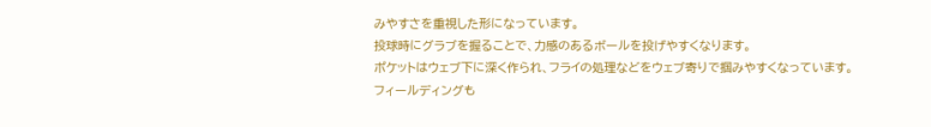みやすさを重視した形になっています。
投球時にグラブを握ることで、力感のあるボールを投げやすくなります。
ポケットはウェブ下に深く作られ、フライの処理などをウェブ寄りで掴みやすくなっています。
フィールディングも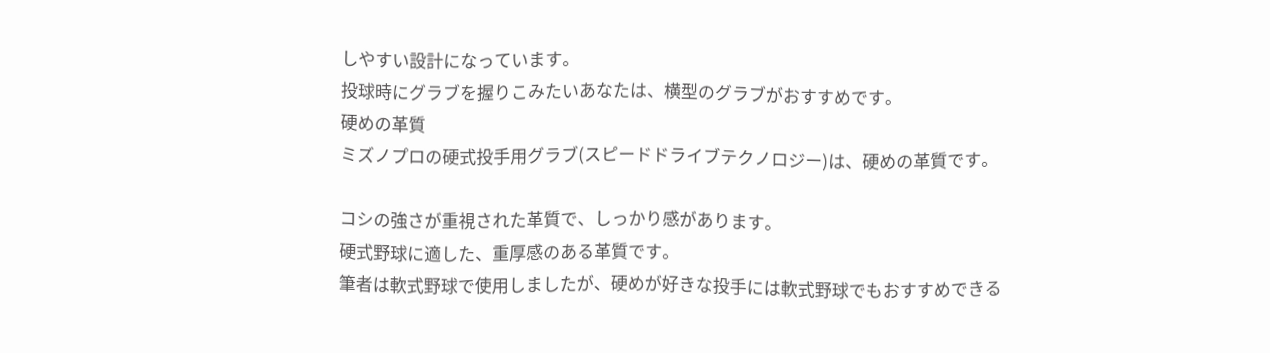しやすい設計になっています。
投球時にグラブを握りこみたいあなたは、横型のグラブがおすすめです。
硬めの革質
ミズノプロの硬式投手用グラブ(スピードドライブテクノロジー)は、硬めの革質です。

コシの強さが重視された革質で、しっかり感があります。
硬式野球に適した、重厚感のある革質です。
筆者は軟式野球で使用しましたが、硬めが好きな投手には軟式野球でもおすすめできる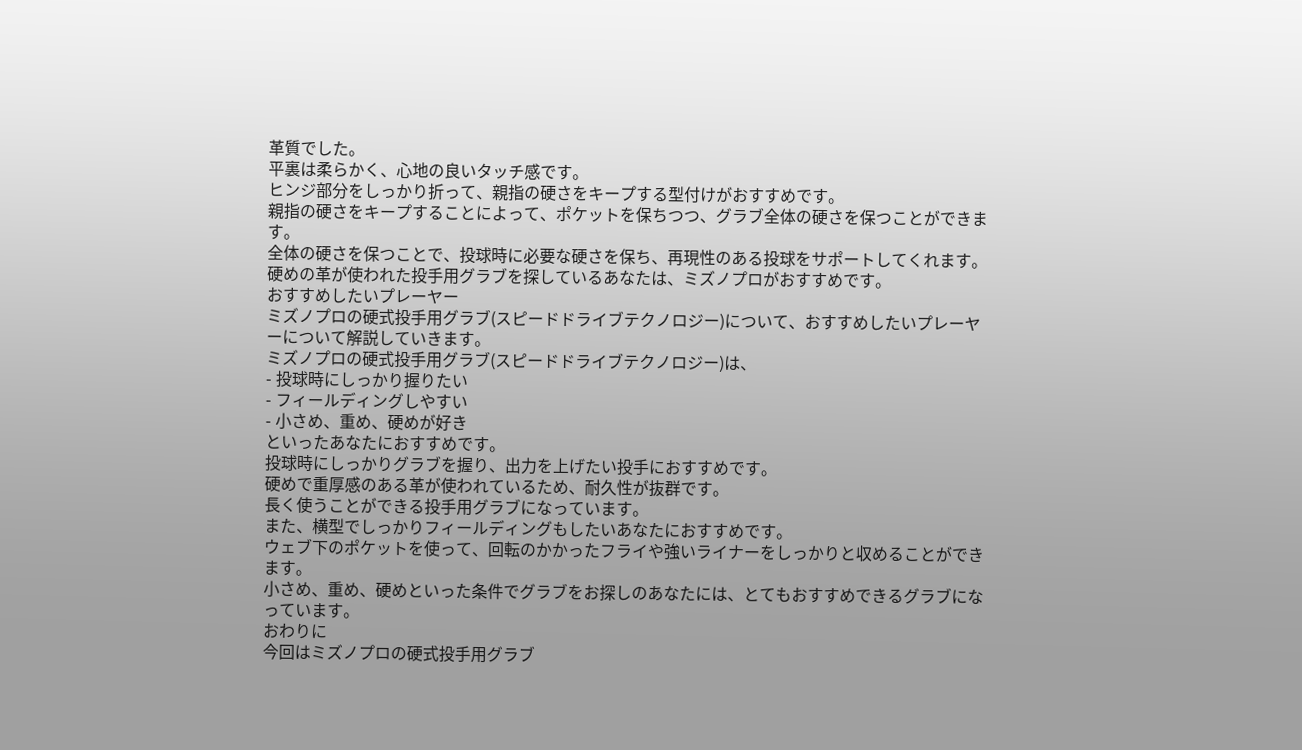革質でした。
平裏は柔らかく、心地の良いタッチ感です。
ヒンジ部分をしっかり折って、親指の硬さをキープする型付けがおすすめです。
親指の硬さをキープすることによって、ポケットを保ちつつ、グラブ全体の硬さを保つことができます。
全体の硬さを保つことで、投球時に必要な硬さを保ち、再現性のある投球をサポートしてくれます。
硬めの革が使われた投手用グラブを探しているあなたは、ミズノプロがおすすめです。
おすすめしたいプレーヤー
ミズノプロの硬式投手用グラブ(スピードドライブテクノロジー)について、おすすめしたいプレーヤーについて解説していきます。
ミズノプロの硬式投手用グラブ(スピードドライブテクノロジー)は、
- 投球時にしっかり握りたい
- フィールディングしやすい
- 小さめ、重め、硬めが好き
といったあなたにおすすめです。
投球時にしっかりグラブを握り、出力を上げたい投手におすすめです。
硬めで重厚感のある革が使われているため、耐久性が抜群です。
長く使うことができる投手用グラブになっています。
また、横型でしっかりフィールディングもしたいあなたにおすすめです。
ウェブ下のポケットを使って、回転のかかったフライや強いライナーをしっかりと収めることができます。
小さめ、重め、硬めといった条件でグラブをお探しのあなたには、とてもおすすめできるグラブになっています。
おわりに
今回はミズノプロの硬式投手用グラブ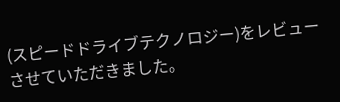(スピードドライブテクノロジー)をレビューさせていただきました。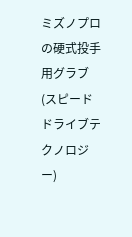ミズノプロの硬式投手用グラブ(スピードドライブテクノロジー)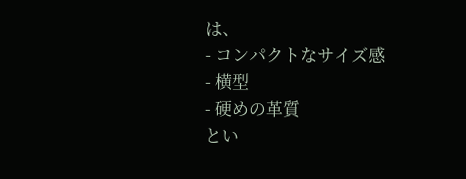は、
- コンパクトなサイズ感
- 横型
- 硬めの革質
とい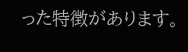った特徴があります。